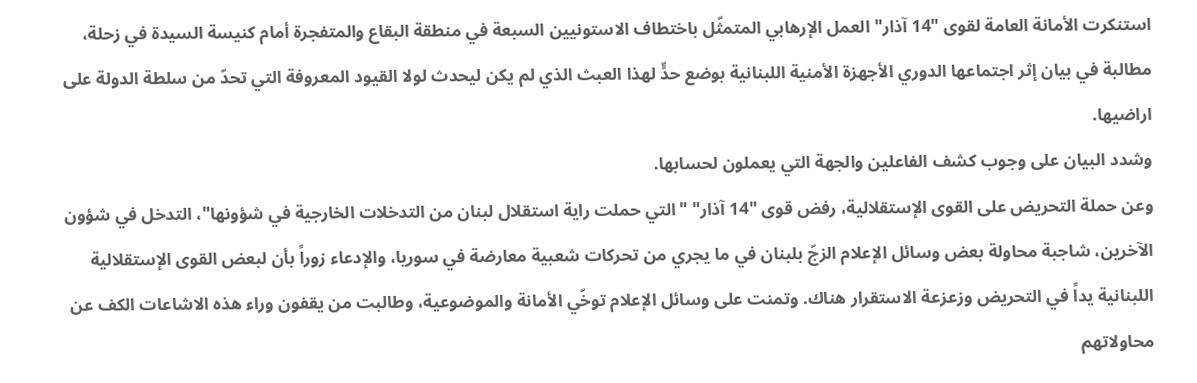استنكرت الأمانة العامة لقوى "14 آذار" العمل الإرهابي المتمثّل باختطاف الاستونيين السبعة في منطقة البقاع والمتفجرة أمام كنيسة السيدة في زحلة، مطالبة في بيان إثر اجتماعها الدوري الأجهزة الأمنية اللبنانية بوضع حدٍّ لهذا العبث الذي لم يكن ليحدث لولا القيود المعروفة التي تحدّ من سلطة الدولة على اراضيها.
وشدد البيان على وجوب كشف الفاعلين والجهة التي يعملون لحسابها.
وعن حملة التحريض على القوى الإستقلالية، رفض قوى "14 آذار" "التي حملت راية استقلال لبنان من التدخلات الخارجية في شؤونها"، التدخل في شؤون الآخرين، شاجبة محاولة بعض وسائل الإعلام الزجّ بلبنان في ما يجري من تحركات شعبية معارضة في سوريا، والإدعاء زوراً بأن لبعض القوى الإستقلالية اللبنانية يداً في التحريض وزعزعة الاستقرار هناك. وتمنت على وسائل الإعلام توخّي الأمانة والموضوعية، وطالبت من يقفون وراء هذه الاشاعات الكف عن محاولاتهم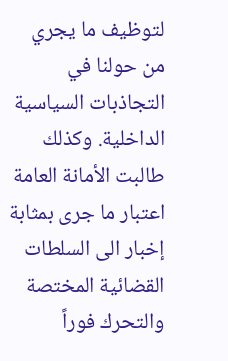لتوظيف ما يجري من حولنا في التجاذبات السياسية الداخلية. وكذلك طالبت الأمانة العامة اعتبار ما جرى بمثابة إخبار الى السلطات القضائية المختصة والتحرك فوراً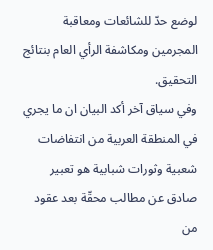لوضع حدّ للشائعات ومعاقبة المجرمين ومكاشفة الرأي العام بنتائج التحقيق.
وفي سياق آخر أكد البيان ان ما يجري في المنطقة العربية من انتفاضات شعبية وثورات شبابية هو تعبير صادق عن مطالب محقّة بعد عقود من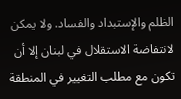الظلم والإستبداد والفساد. ولا يمكن لانتفاضة الاستقلال في لبنان إلا أن تكون مع مطلب التغيير في المنطقة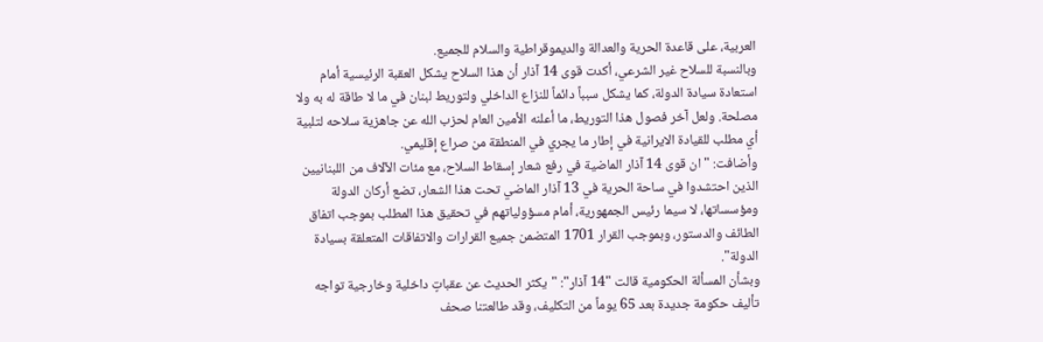العربية، على قاعدة الحرية والعدالة والديموقراطية والسلام للجميع.
وبالنسبة للسلاح غير الشرعي، أكدت قوى 14 آذار أن هذا السلاح يشكل العقبة الرئيسية أمام استعادة سيادة الدولة، كما يشكل سبباً دائماً للنزاع الداخلي ولتوريط لبنان في ما لا طاقة له به ولا مصلحة. ولعل آخر فصول هذا التوريط، ما أعلنه الأمين العام لحزب الله عن جاهزية سلاحه لتلبية أي مطلب للقيادة الايرانية في إطار ما يجري في المنطقة من صراع إقليمي.
وأضافت: "ان قوى 14 آذار الماضية في رفع شعار إسقاط السلاح، مع مئات الآلاف من اللبنانيين الذين احتشدوا في ساحة الحرية في 13 آذار الماضي تحت هذا الشعار، تضع أركان الدولة ومؤسساتها، لا سيما رئيس الجمهورية، أمام مسؤولياتهم في تحقيق هذا المطلب بموجب اتفاق الطائف والدستور، وبموجب القرار 1701 المتضمن جميع القرارات والاتفاقات المتعلقة بسيادة الدولة".
وبشأن المسألة الحكومية قالت "14 آذار": "يكثر الحديث عن عقباتٍ داخلية وخارجية تواجه تأليف حكومة جديدة بعد 65 يوماً من التكليف، وقد طالعتنا صحف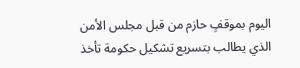اليوم بموقفٍ حازم من قبل مجلس الأمن الذي يطالب بتسريع تشكيل حكومة تأخذ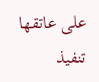على عاتقها تنفيذ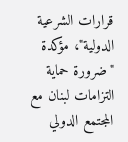قرارات الشرعية الدولية"، مؤكدة "ضرورة حماية التزامات لبنان مع المجتمع الدولي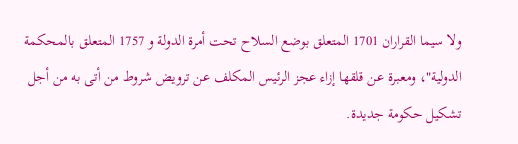ولا سيما القراران 1701 المتعلق بوضع السلاح تحت أمرة الدولة و 1757 المتعلق بالمحكمة الدولية"، ومعبرة عن قلقها إزاء عجز الرئيس المكلف عن ترويض شروط من أتى به من أجل تشكيل حكومة جديدة.